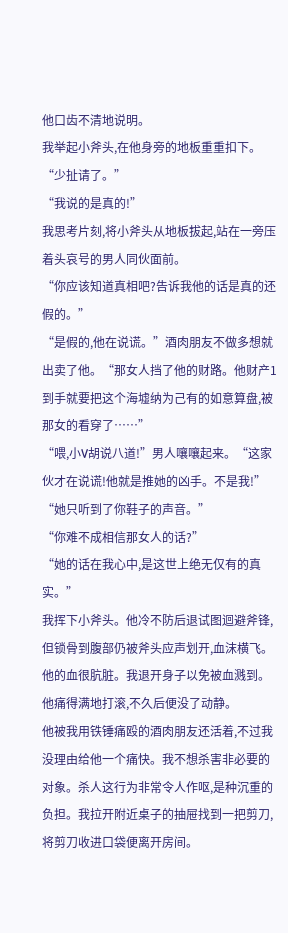他口齿不清地说明。
我举起小斧头,在他身旁的地板重重扣下。
“少扯请了。”
“我说的是真的!”
我思考片刻,将小斧头从地板拔起,站在一旁压着头哀号的男人同伙面前。
“你应该知道真相吧?告诉我他的话是真的还假的。”
“是假的,他在说谎。”酒肉朋友不做多想就出卖了他。“那女人挡了他的财路。他财产1到手就要把这个海墟纳为己有的如意算盘,被那女的看穿了……”
“喂,小V胡说八道!”男人嚷嚷起来。“这家伙才在说谎!他就是推她的凶手。不是我!”
“她只听到了你鞋子的声音。”
“你难不成相信那女人的话?”
“她的话在我心中,是这世上绝无仅有的真实。”
我挥下小斧头。他冷不防后退试图迴避斧锋,但锁骨到腹部仍被斧头应声划开,血沫横飞。他的血很肮脏。我退开身子以免被血溅到。他痛得满地打滚,不久后便没了动静。
他被我用铁锤痛殴的酒肉朋友还活着,不过我没理由给他一个痛快。我不想杀害非必要的对象。杀人这行为非常令人作呕,是种沉重的负担。我拉开附近桌子的抽屉找到一把剪刀,将剪刀收进口袋便离开房间。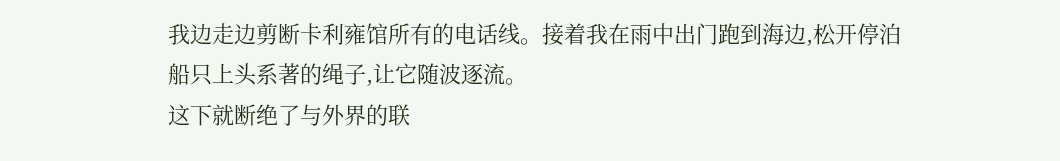我边走边剪断卡利雍馆所有的电话线。接着我在雨中出门跑到海边,松开停泊船只上头系著的绳子,让它随波逐流。
这下就断绝了与外界的联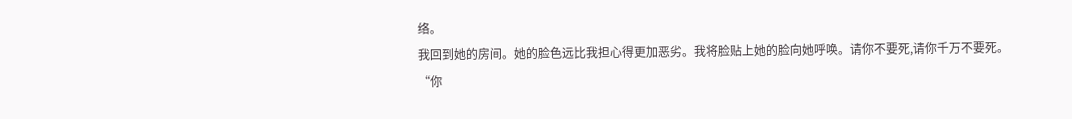络。
我回到她的房间。她的脸色远比我担心得更加恶劣。我将脸贴上她的脸向她呼唤。请你不要死,请你千万不要死。
“你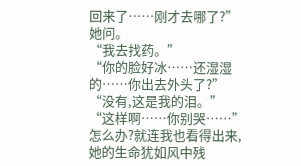回来了……刚才去哪了?”她问。
“我去找药。”
“你的脸好冰……还湿湿的……你出去外头了?”
“没有,这是我的泪。”
“这样啊……你别哭……”
怎么办?就连我也看得出来,她的生命犹如风中残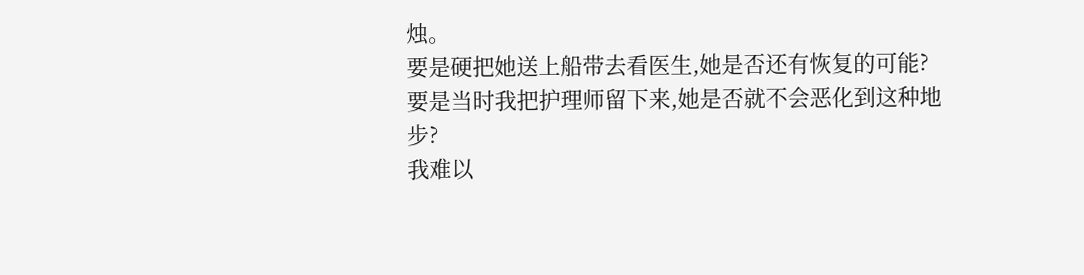烛。
要是硬把她送上船带去看医生,她是否还有恢复的可能?
要是当时我把护理师留下来,她是否就不会恶化到这种地步?
我难以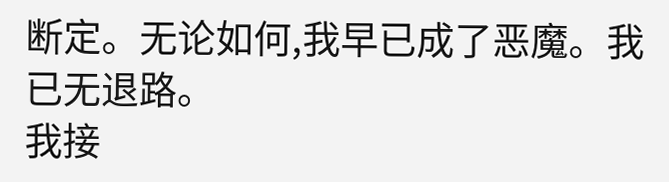断定。无论如何,我早已成了恶魔。我已无退路。
我接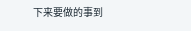下来要做的事到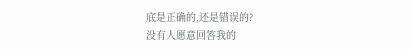底是正确的,还是错误的?
没有人愿意回答我的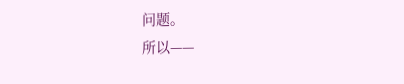问题。
所以——